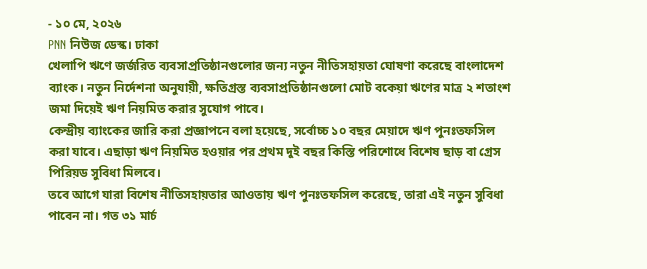- ১০ মে, ২০২৬
PNN নিউজ ডেস্ক। ঢাকা
খেলাপি ঋণে জর্জরিত ব্যবসাপ্রতিষ্ঠানগুলোর জন্য নতুন নীতিসহায়তা ঘোষণা করেছে বাংলাদেশ ব্যাংক। নতুন নির্দেশনা অনুযায়ী, ক্ষতিগ্রস্ত ব্যবসাপ্রতিষ্ঠানগুলো মোট বকেয়া ঋণের মাত্র ২ শতাংশ জমা দিয়েই ঋণ নিয়মিত করার সুযোগ পাবে।
কেন্দ্রীয় ব্যাংকের জারি করা প্রজ্ঞাপনে বলা হয়েছে, সর্বোচ্চ ১০ বছর মেয়াদে ঋণ পুনঃতফসিল করা যাবে। এছাড়া ঋণ নিয়মিত হওয়ার পর প্রথম দুই বছর কিস্তি পরিশোধে বিশেষ ছাড় বা গ্রেস পিরিয়ড সুবিধা মিলবে।
তবে আগে যারা বিশেষ নীতিসহায়তার আওতায় ঋণ পুনঃতফসিল করেছে, তারা এই নতুন সুবিধা পাবেন না। গত ৩১ মার্চ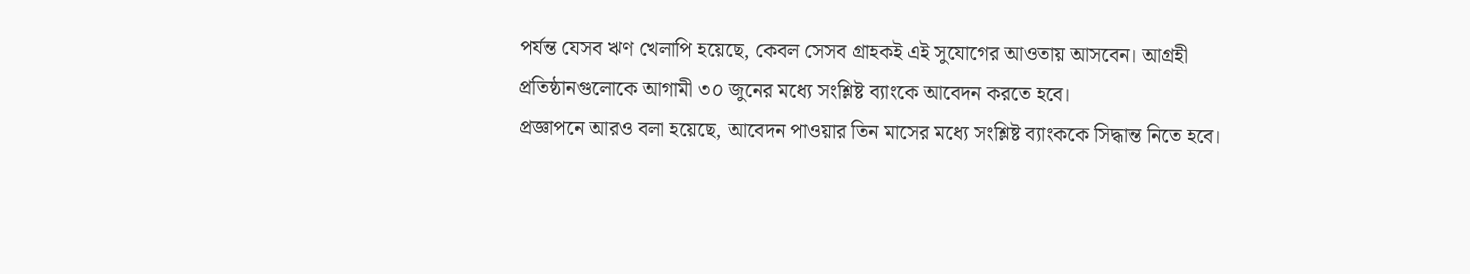পর্যন্ত যেসব ঋণ খেলাপি হয়েছে, কেবল সেসব গ্রাহকই এই সুযোগের আওতায় আসবেন। আগ্রহী প্রতিষ্ঠানগুলোকে আগামী ৩০ জুনের মধ্যে সংশ্লিষ্ট ব্যাংকে আবেদন করতে হবে।
প্রজ্ঞাপনে আরও বলা হয়েছে, আবেদন পাওয়ার তিন মাসের মধ্যে সংশ্লিষ্ট ব্যাংককে সিদ্ধান্ত নিতে হবে।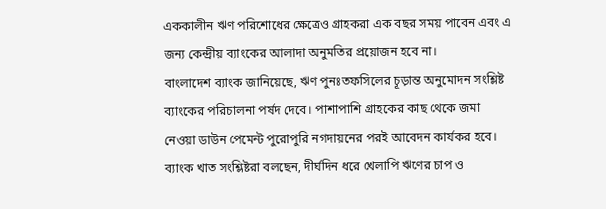এককালীন ঋণ পরিশোধের ক্ষেত্রেও গ্রাহকরা এক বছর সময় পাবেন এবং এ জন্য কেন্দ্রীয় ব্যাংকের আলাদা অনুমতির প্রয়োজন হবে না।
বাংলাদেশ ব্যাংক জানিয়েছে, ঋণ পুনঃতফসিলের চূড়ান্ত অনুমোদন সংশ্লিষ্ট ব্যাংকের পরিচালনা পর্ষদ দেবে। পাশাপাশি গ্রাহকের কাছ থেকে জমা নেওয়া ডাউন পেমেন্ট পুরোপুরি নগদায়নের পরই আবেদন কার্যকর হবে।
ব্যাংক খাত সংশ্লিষ্টরা বলছেন, দীর্ঘদিন ধরে খেলাপি ঋণের চাপ ও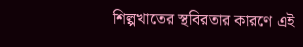শিল্পখাতের স্থবিরতার কারণে এই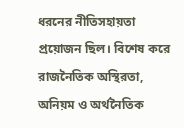ধরনের নীতিসহায়তা প্রয়োজন ছিল। বিশেষ করে রাজনৈতিক অস্থিরতা, অনিয়ম ও অর্থনৈতিক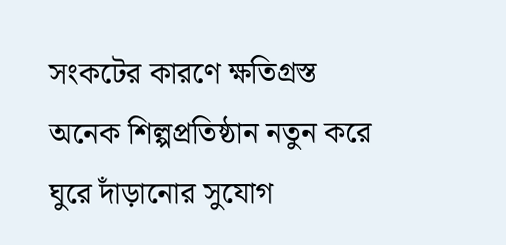সংকটের কারণে ক্ষতিগ্রস্ত অনেক শিল্পপ্রতিষ্ঠান নতুন করে ঘুরে দাঁড়ানোর সুযোগ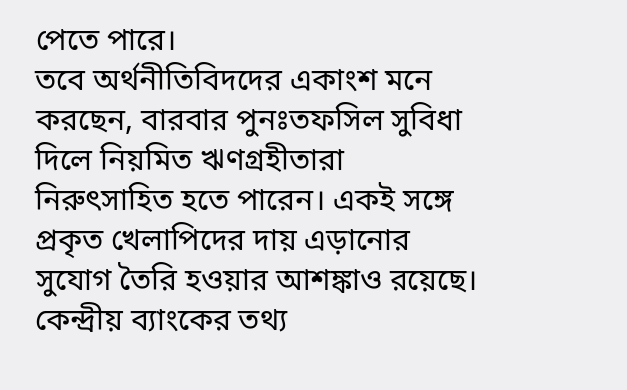পেতে পারে।
তবে অর্থনীতিবিদদের একাংশ মনে করছেন, বারবার পুনঃতফসিল সুবিধা দিলে নিয়মিত ঋণগ্রহীতারা নিরুৎসাহিত হতে পারেন। একই সঙ্গে প্রকৃত খেলাপিদের দায় এড়ানোর সুযোগ তৈরি হওয়ার আশঙ্কাও রয়েছে।
কেন্দ্রীয় ব্যাংকের তথ্য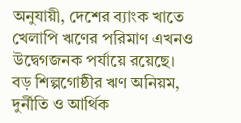অনুযায়ী, দেশের ব্যাংক খাতে খেলাপি ঋণের পরিমাণ এখনও উদ্বেগজনক পর্যায়ে রয়েছে। বড় শিল্পগোষ্ঠীর ঋণ অনিয়ম, দুর্নীতি ও আর্থিক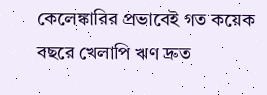কেলেঙ্কারির প্রভাবেই গত কয়েক বছরে খেলাপি ঋণ দ্রুত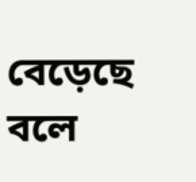বেড়েছে বলে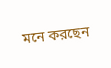মনে করছেন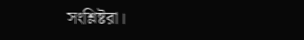সংশ্লিষ্টরা।